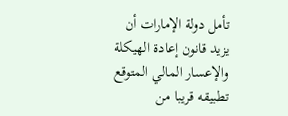تأمل دولة الإمارات أن يزيد قانون إعادة الهيكلة والإعسار المالي المتوقع تطبيقه قريبا من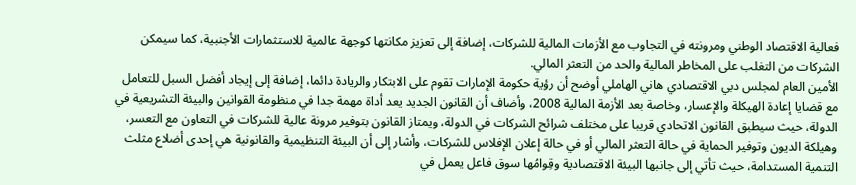فعالية الاقتصاد الوطني ومرونته في التجاوب مع الأزمات المالية للشركات، إضافة إلى تعزيز مكانتها كوجهة عالمية للاستثمارات الأجنبية، كما سيمكن الشركات من التغلب على المخاطر المالية والحد من التعثر المالي.
الأمين العام لمجلس دبي الاقتصادي هاني الهاملي أوضح أن رؤية حكومة الإمارات تقوم على الابتكار والريادة دائما، إضافة إلى إيجاد أفضل السبل للتعامل مع قضايا إعادة الهيكلة والإعسار، وخاصة بعد الأزمة المالية 2008، وأضاف أن القانون الجديد يعد أداة مهمة جدا في منظومة القوانين والبيئة التشريعية في الدولة، حيث سيطبق القانون الاتحادي قريبا على مختلف شرائح الشركات في الدولة، ويمتاز القانون بتوفير مرونة عالية للشركات في التعاون مع التعسر، وهيلكة الديون وتوفير الحماية في حالة التعثر المالي أو في حالة إعلان الإفلاس للشركات، وأشار إلى أن البيئة التنظيمية والقانونية هي إحدى أضلاع مثلث التنمية المستدامة، حيث تأتي إلى جانبها البيئة الاقتصادية وقِوامُها سوق فاعل يعمل في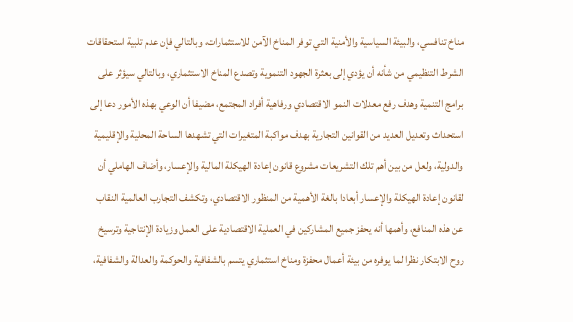مناخ تنافسي، والبيئة السياسية والأمنية التي توفر المناخ الآمن للاستثمارات، وبالتالي فإن عدم تلبية استحقاقات الشرط التنظيمي من شأنه أن يؤدي إلى بعثرة الجهود التنموية وتصدع المناخ الاستثماري، وبالتالي سيؤثر على برامج التنمية وهدف رفع معدلات النمو الاقتصادي ورفاهية أفراد المجتمع، مضيفا أن الوعي بهذه الأمور دعا إلى استحداث وتعديل العديد من القوانين التجارية بهدف مواكبة المتغيرات التي تشهدها الساحة المحلية والإقليمية والدولية، ولعل من بين أهم تلك التشريعات مشروع قانون إعادة الهيكلة المالية والإعسار، وأضاف الهاملي أن لقانون إعادة الهيكلة والإعسار أبعادا بالغة الأهمية من المنظور الاقتصادي، وتكشف التجارب العالمية النقاب عن هذه المنافع، وأهمها أنه يحفز جميع المشاركين في العملية الاقتصادية على العمل وزيادة الإنتاجية وترسيخ روح الابتكار نظرا لما يوفره من بيئة أعمال محفزة ومناخ استثماري يتسم بالشفافية والحوكمة والعدالة والشفافية،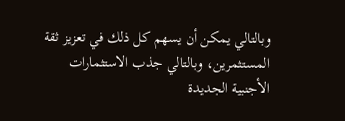وبالتالي يمكن أن يسهم كل ذلك في تعزيز ثقة المستثمرين، وبالتالي جذب الاستثمارات الأجنبية الجديدة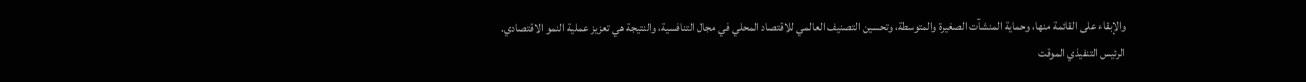والإبقاء على القائمة منها، وحماية المنشآت الصغيرة والمتوسطة، وتحسين التصنيف العالمي للاقتصاد المحلي في مجال التنافسية، والنتيجة هي تعزيز عملية النمو الاقتصادي.
الرئيس التنفيذي الموقت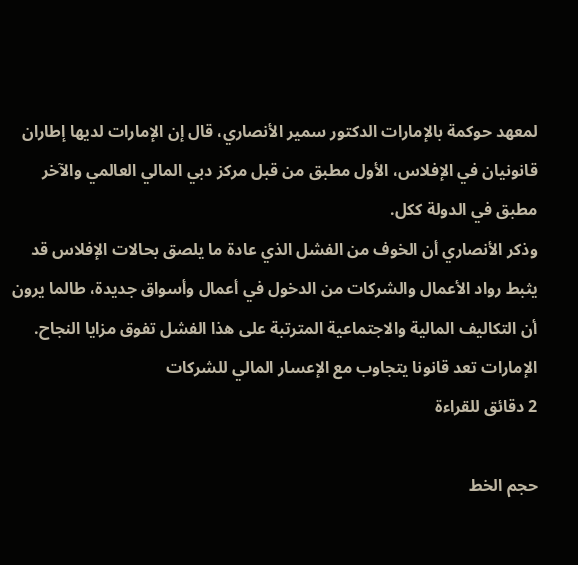لمعهد حوكمة بالإمارات الدكتور سمير الأنصاري، قال إن الإمارات لديها إطاران قانونيان في الإفلاس، الأول مطبق من قبل مركز دبي المالي العالمي والآخر مطبق في الدولة ككل.
وذكر الأنصاري أن الخوف من الفشل الذي عادة ما يلصق بحالات الإفلاس قد يثبط رواد الأعمال والشركات من الدخول في أعمال وأسواق جديدة، طالما يرون أن التكاليف المالية والاجتماعية المترتبة على هذا الفشل تفوق مزايا النجاح.
الإمارات تعد قانونا يتجاوب مع الإعسار المالي للشركات
2 دقائق للقراءة

حجم الخط